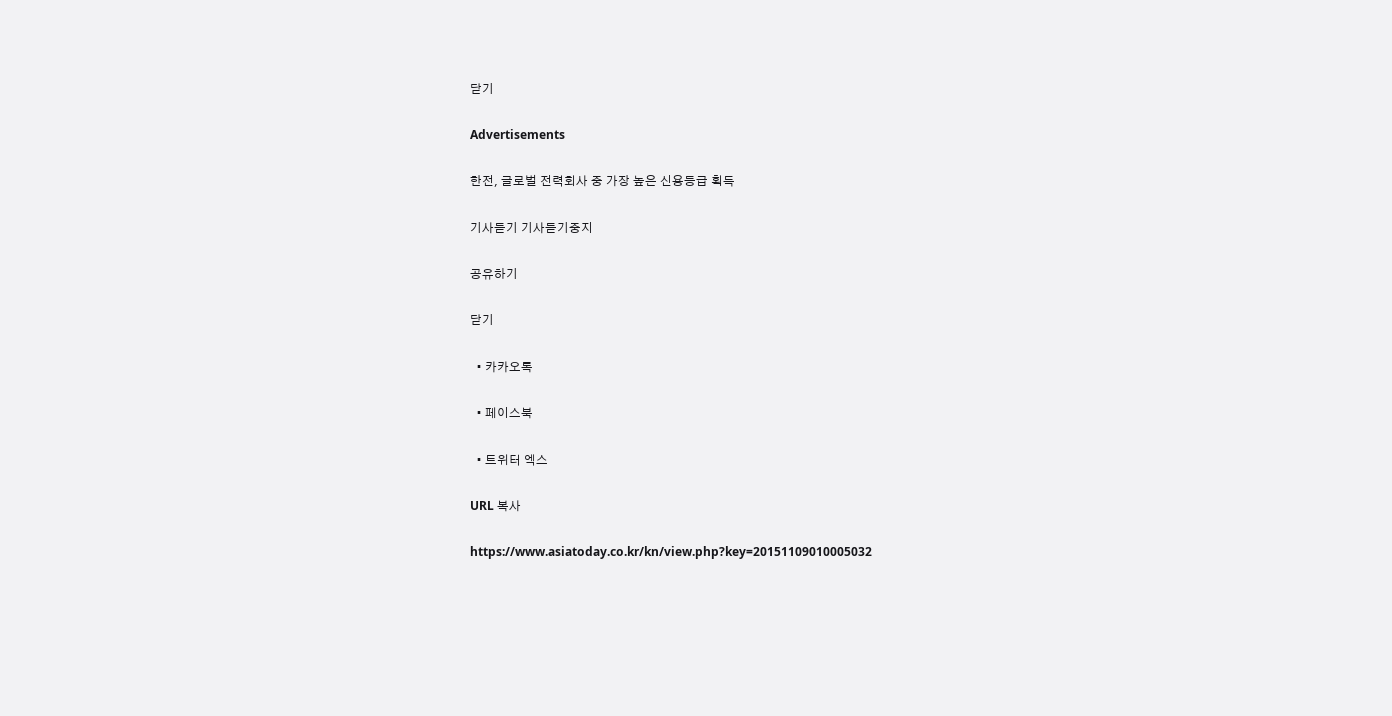닫기

Advertisements

한전, 글로벌 전력회사 중 가장 높은 신용등급 획득

기사듣기 기사듣기중지

공유하기

닫기

  • 카카오톡

  • 페이스북

  • 트위터 엑스

URL 복사

https://www.asiatoday.co.kr/kn/view.php?key=20151109010005032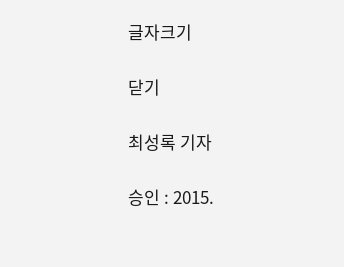글자크기

닫기

최성록 기자

승인 : 2015.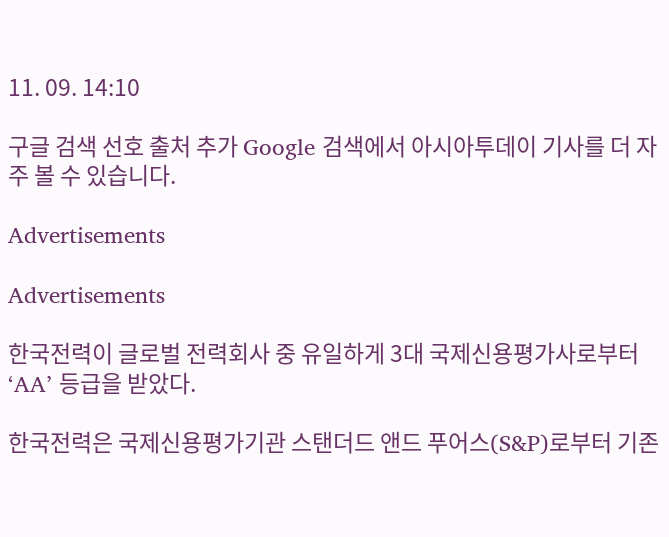11. 09. 14:10

구글 검색 선호 출처 추가 Google 검색에서 아시아투데이 기사를 더 자주 볼 수 있습니다.

Advertisements

Advertisements

한국전력이 글로벌 전력회사 중 유일하게 3대 국제신용평가사로부터 ‘AA’ 등급을 받았다.

한국전력은 국제신용평가기관 스탠더드 앤드 푸어스(S&P)로부터 기존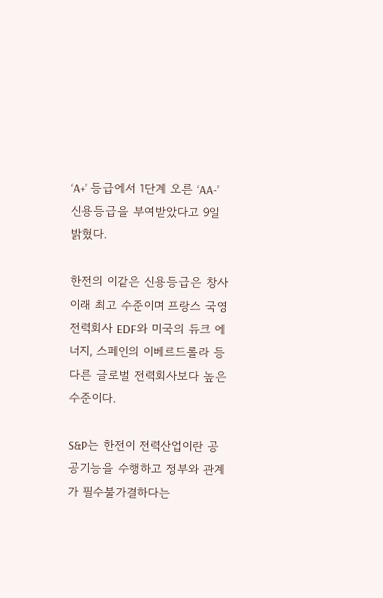‘A+’ 등급에서 1단계 오른 ‘AA-’ 신용등급을 부여받았다고 9일 밝혔다.

한전의 이같은 신용등급은 창사 이래 최고 수준이며 프랑스 국영 전력회사 EDF와 미국의 듀크 에너지, 스페인의 이베르드롤라 등 다른 글로벌 전력회사보다 높은 수준이다.

S&P는 한전이 전력산업이란 공공기능을 수행하고 정부와 관계가 필수불가결하다는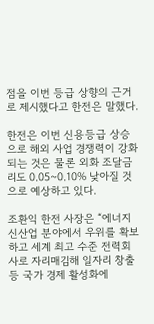점을 이번 등급 상향의 근거로 제시했다고 한전은 말했다.

한전은 이번 신용등급 상승으로 해외 사업 경쟁력이 강화되는 것은 물론 외화 조달금리도 0.05~0.10% 낮아질 것으로 예상하고 있다.

조환익 한전 사장은 “에너지 신산업 분야에서 우위를 확보하고 세계 최고 수준 전력회사로 자리매김해 일자리 창출 등 국가 경제 활성화에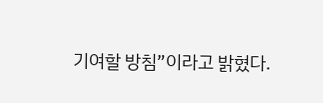기여할 방침”이라고 밝혔다.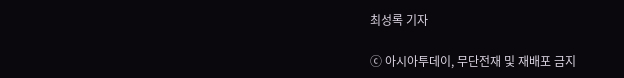최성록 기자

ⓒ 아시아투데이, 무단전재 및 재배포 금지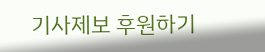기사제보 후원하기